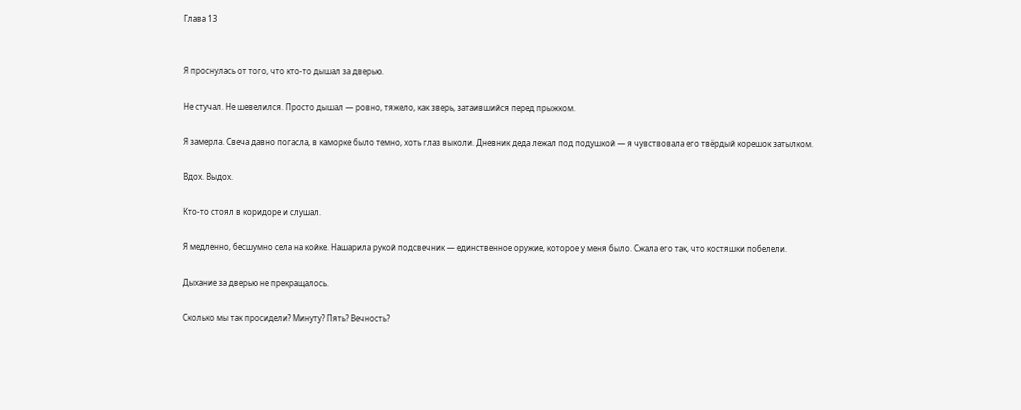Глава 13


Я проснулась от того, что кто-то дышал за дверью.

Не стучал. Не шевелился. Просто дышал — ровно, тяжело, как зверь, затаившийся перед прыжком.

Я замерла. Свеча давно погасла, в каморке было темно, хоть глаз выколи. Дневник деда лежал под подушкой — я чувствовала его твёрдый корешок затылком.

Вдох. Выдох.

Кто-то стоял в коридоре и слушал.

Я медленно, бесшумно села на койке. Нашарила рукой подсвечник — единственное оружие, которое у меня было. Сжала его так, что костяшки побелели.

Дыхание за дверью не прекращалось.

Сколько мы так просидели? Минуту? Пять? Вечность?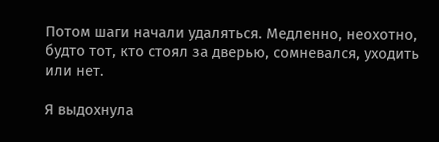Потом шаги начали удаляться. Медленно, неохотно, будто тот, кто стоял за дверью, сомневался, уходить или нет.

Я выдохнула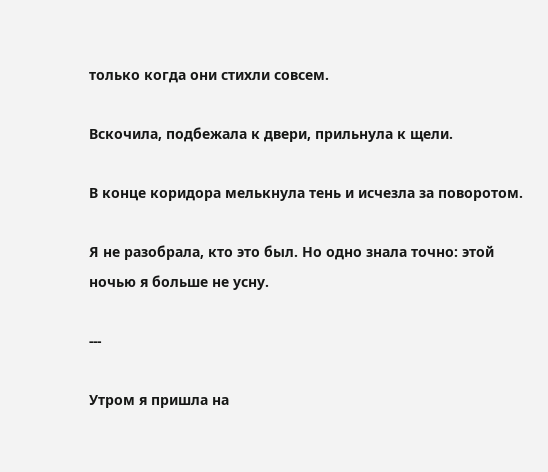только когда они стихли совсем.

Вскочила, подбежала к двери, прильнула к щели.

В конце коридора мелькнула тень и исчезла за поворотом.

Я не разобрала, кто это был. Но одно знала точно: этой ночью я больше не усну.

---

Утром я пришла на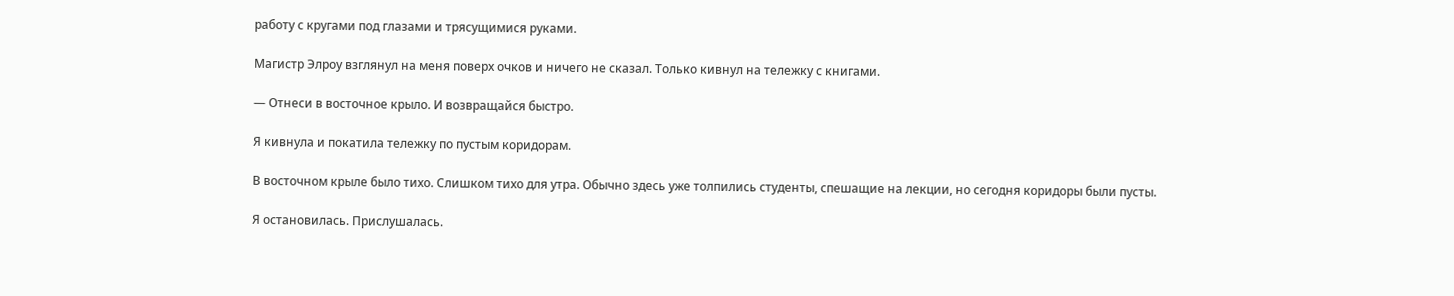работу с кругами под глазами и трясущимися руками.

Магистр Элроу взглянул на меня поверх очков и ничего не сказал. Только кивнул на тележку с книгами.

— Отнеси в восточное крыло. И возвращайся быстро.

Я кивнула и покатила тележку по пустым коридорам.

В восточном крыле было тихо. Слишком тихо для утра. Обычно здесь уже толпились студенты, спешащие на лекции, но сегодня коридоры были пусты.

Я остановилась. Прислушалась.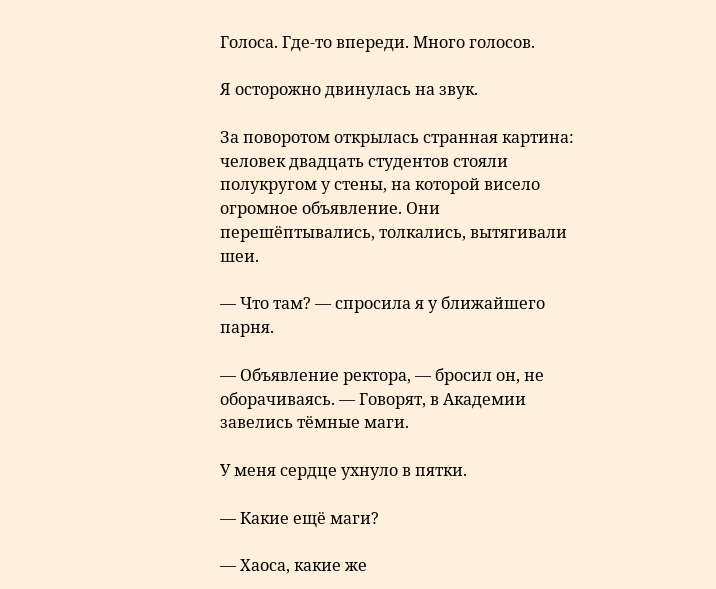Голоса. Где-то впереди. Много голосов.

Я осторожно двинулась на звук.

За поворотом открылась странная картина: человек двадцать студентов стояли полукругом у стены, на которой висело огромное объявление. Они перешёптывались, толкались, вытягивали шеи.

— Что там? — спросила я у ближайшего парня.

— Объявление ректора, — бросил он, не оборачиваясь. — Говорят, в Академии завелись тёмные маги.

У меня сердце ухнуло в пятки.

— Какие ещё маги?

— Хаоса, какие же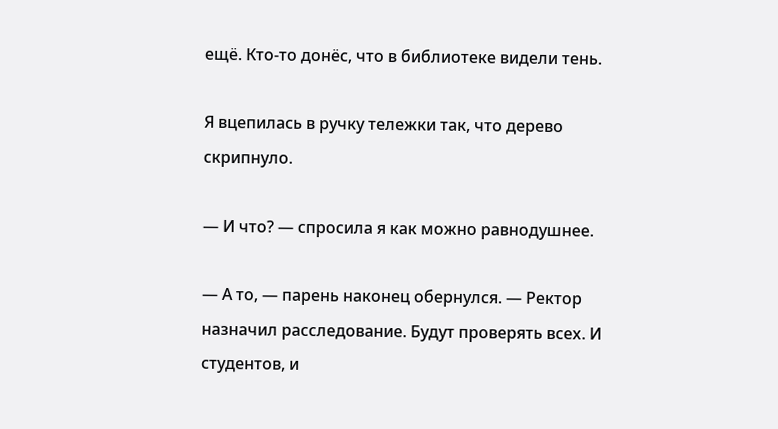ещё. Кто-то донёс, что в библиотеке видели тень.

Я вцепилась в ручку тележки так, что дерево скрипнуло.

— И что? — спросила я как можно равнодушнее.

— А то, — парень наконец обернулся. — Ректор назначил расследование. Будут проверять всех. И студентов, и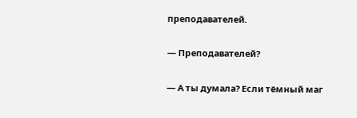преподавателей.

— Преподавателей?

— А ты думала? Если тёмный маг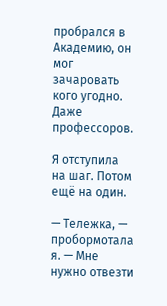пробрался в Академию, он мог зачаровать кого угодно. Даже профессоров.

Я отступила на шаг. Потом ещё на один.

— Тележка, — пробормотала я. — Мне нужно отвезти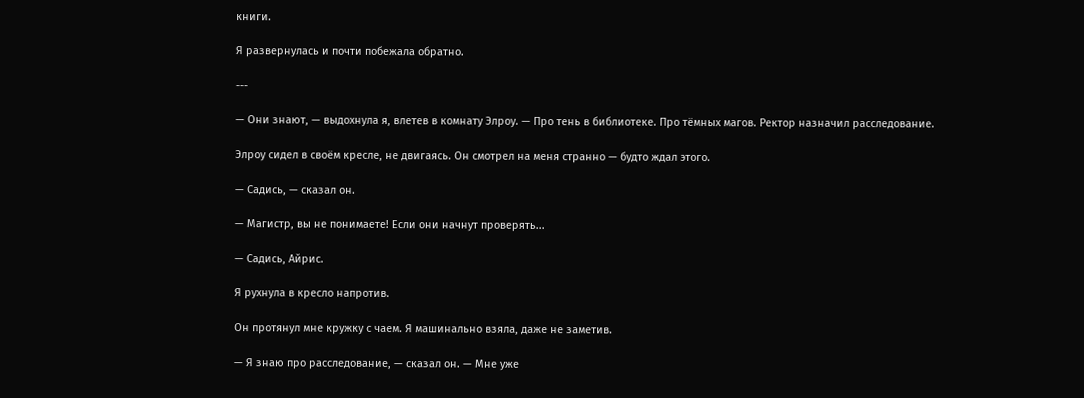книги.

Я развернулась и почти побежала обратно.

---

— Они знают, — выдохнула я, влетев в комнату Элроу. — Про тень в библиотеке. Про тёмных магов. Ректор назначил расследование.

Элроу сидел в своём кресле, не двигаясь. Он смотрел на меня странно — будто ждал этого.

— Садись, — сказал он.

— Магистр, вы не понимаете! Если они начнут проверять...

— Садись, Айрис.

Я рухнула в кресло напротив.

Он протянул мне кружку с чаем. Я машинально взяла, даже не заметив.

— Я знаю про расследование, — сказал он. — Мне уже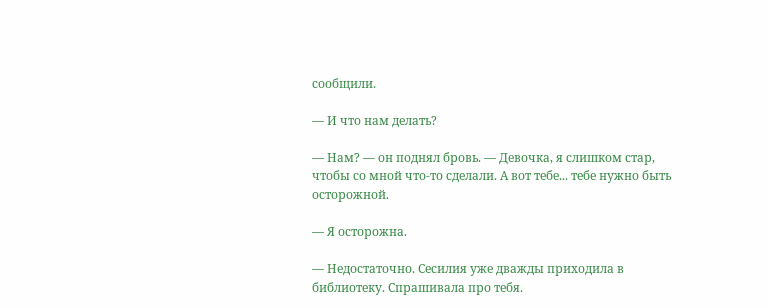сообщили.

— И что нам делать?

— Нам? — он поднял бровь. — Девочка, я слишком стар, чтобы со мной что-то сделали. А вот тебе... тебе нужно быть осторожной.

— Я осторожна.

— Недостаточно. Сесилия уже дважды приходила в библиотеку. Спрашивала про тебя.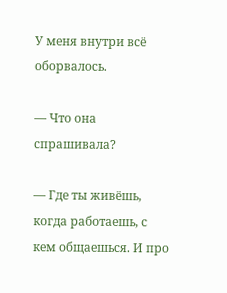У меня внутри всё оборвалось.

— Что она спрашивала?

— Где ты живёшь, когда работаешь, с кем общаешься. И про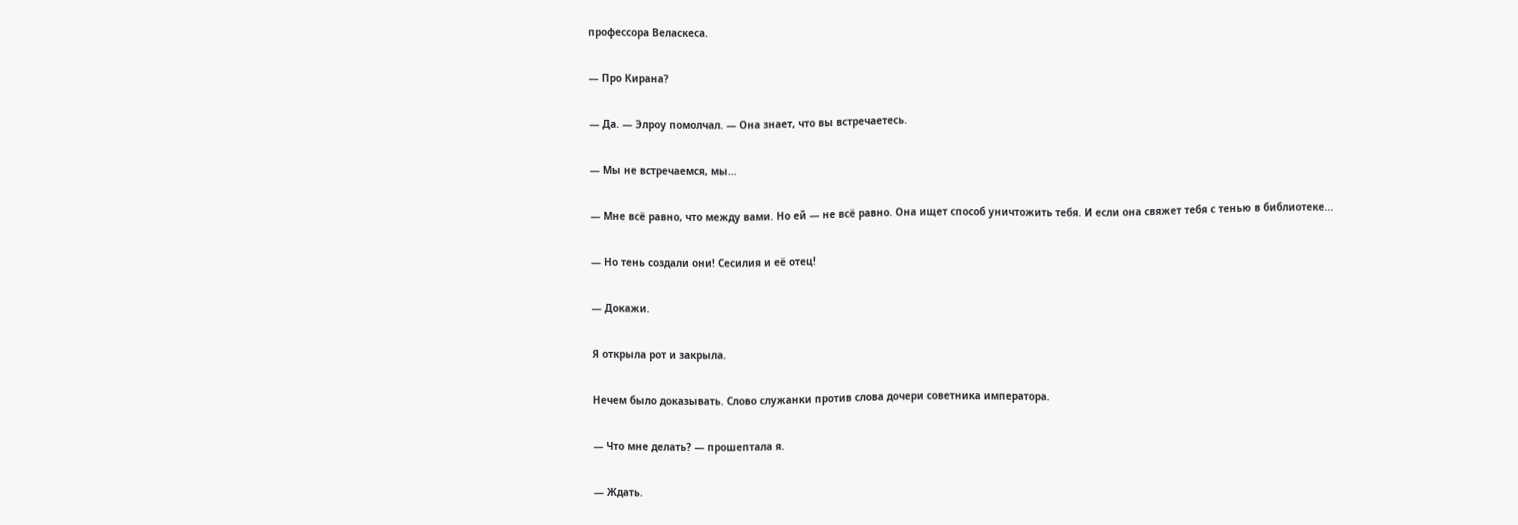профессора Веласкеса.

— Про Кирана?

— Да. — Элроу помолчал. — Она знает, что вы встречаетесь.

— Мы не встречаемся, мы...

— Мне всё равно, что между вами. Но ей — не всё равно. Она ищет способ уничтожить тебя. И если она свяжет тебя с тенью в библиотеке...

— Но тень создали они! Сесилия и её отец!

— Докажи.

Я открыла рот и закрыла.

Нечем было доказывать. Слово служанки против слова дочери советника императора.

— Что мне делать? — прошептала я.

— Ждать.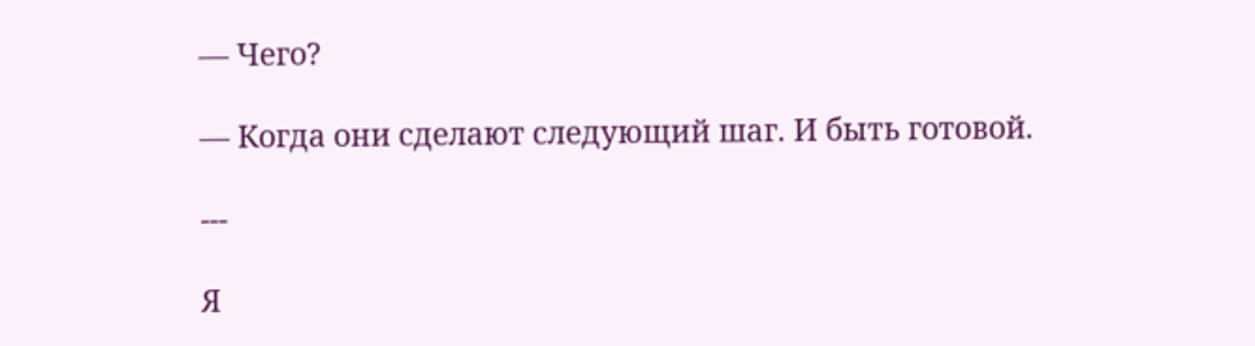— Чего?

— Когда они сделают следующий шаг. И быть готовой.

---

Я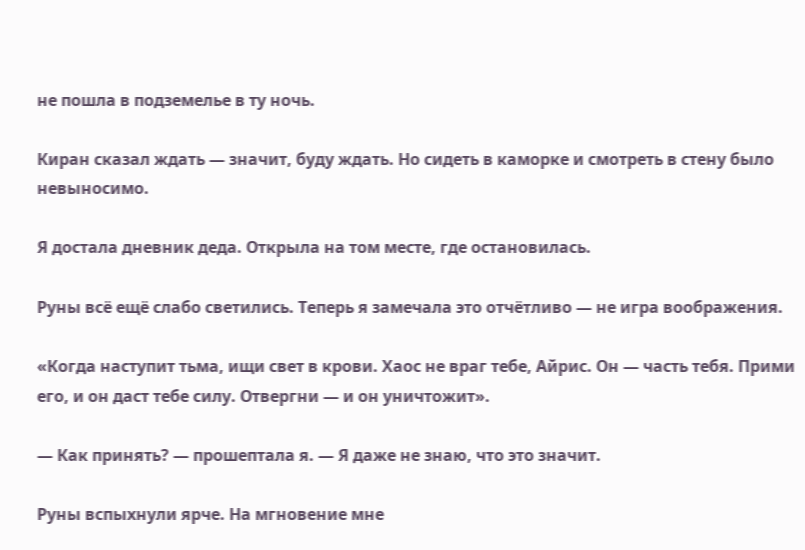не пошла в подземелье в ту ночь.

Киран сказал ждать — значит, буду ждать. Но сидеть в каморке и смотреть в стену было невыносимо.

Я достала дневник деда. Открыла на том месте, где остановилась.

Руны всё ещё слабо светились. Теперь я замечала это отчётливо — не игра воображения.

«Когда наступит тьма, ищи свет в крови. Хаос не враг тебе, Айрис. Он — часть тебя. Прими его, и он даст тебе силу. Отвергни — и он уничтожит».

— Как принять? — прошептала я. — Я даже не знаю, что это значит.

Руны вспыхнули ярче. На мгновение мне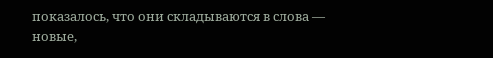показалось, что они складываются в слова — новые,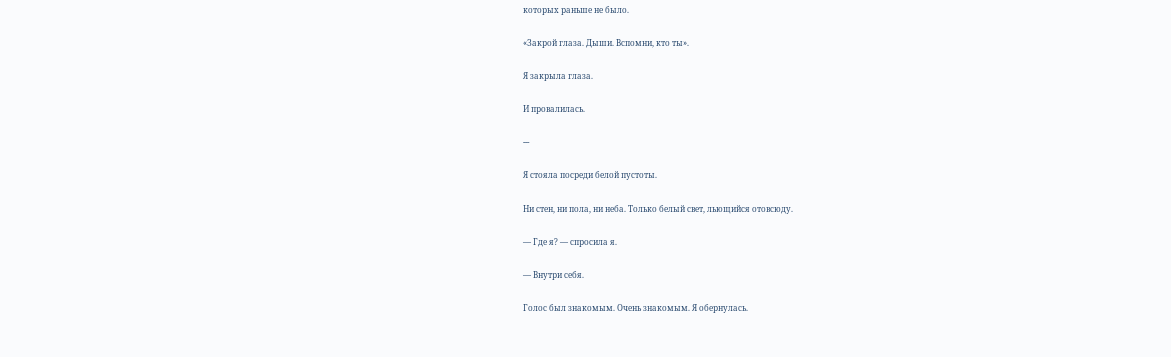которых раньше не было.

«Закрой глаза. Дыши. Вспомни, кто ты».

Я закрыла глаза.

И провалилась.

---

Я стояла посреди белой пустоты.

Ни стен, ни пола, ни неба. Только белый свет, льющийся отовсюду.

— Где я? — спросила я.

— Внутри себя.

Голос был знакомым. Очень знакомым. Я обернулась.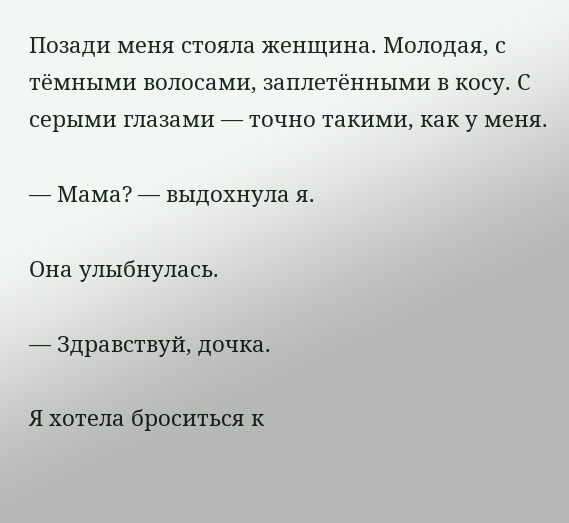Позади меня стояла женщина. Молодая, с тёмными волосами, заплетёнными в косу. С серыми глазами — точно такими, как у меня.

— Мама? — выдохнула я.

Она улыбнулась.

— Здравствуй, дочка.

Я хотела броситься к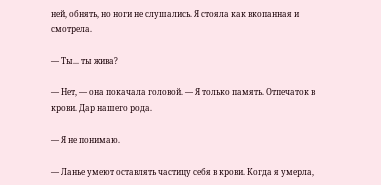ней, обнять, но ноги не слушались. Я стояла как вкопанная и смотрела.

— Ты... ты жива?

— Нет, — она покачала головой. — Я только память. Отпечаток в крови. Дар нашего рода.

— Я не понимаю.

— Ланье умеют оставлять частицу себя в крови. Когда я умерла,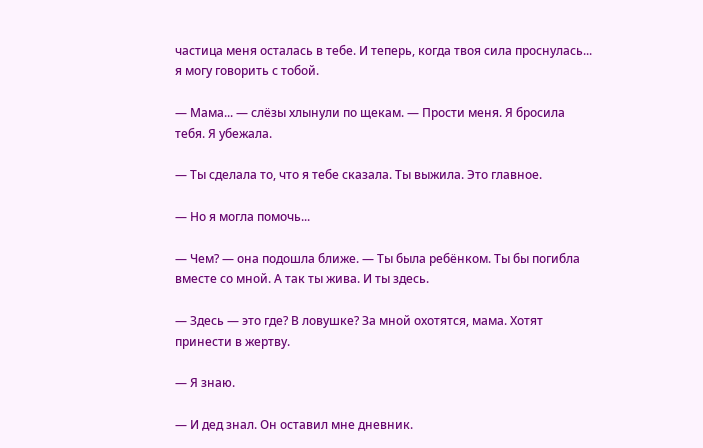частица меня осталась в тебе. И теперь, когда твоя сила проснулась... я могу говорить с тобой.

— Мама... — слёзы хлынули по щекам. — Прости меня. Я бросила тебя. Я убежала.

— Ты сделала то, что я тебе сказала. Ты выжила. Это главное.

— Но я могла помочь...

— Чем? — она подошла ближе. — Ты была ребёнком. Ты бы погибла вместе со мной. А так ты жива. И ты здесь.

— Здесь — это где? В ловушке? За мной охотятся, мама. Хотят принести в жертву.

— Я знаю.

— И дед знал. Он оставил мне дневник.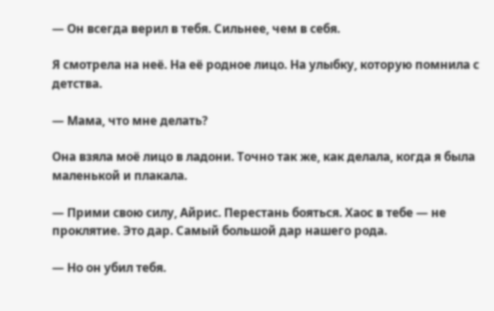— Он всегда верил в тебя. Сильнее, чем в себя.

Я смотрела на неё. На её родное лицо. На улыбку, которую помнила с детства.

— Мама, что мне делать?

Она взяла моё лицо в ладони. Точно так же, как делала, когда я была маленькой и плакала.

— Прими свою силу, Айрис. Перестань бояться. Хаос в тебе — не проклятие. Это дар. Самый большой дар нашего рода.

— Но он убил тебя.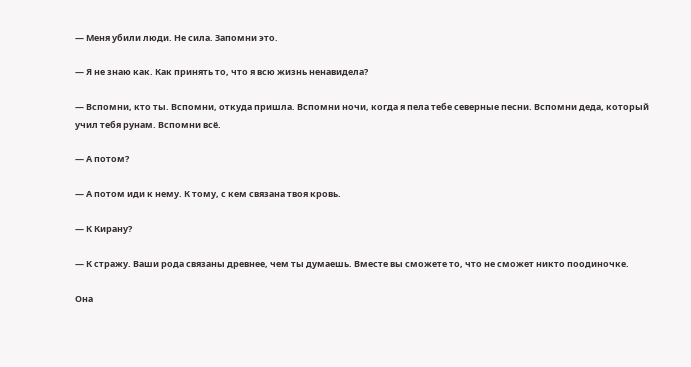— Меня убили люди. Не сила. Запомни это.

— Я не знаю как. Как принять то, что я всю жизнь ненавидела?

— Вспомни, кто ты. Вспомни, откуда пришла. Вспомни ночи, когда я пела тебе северные песни. Вспомни деда, который учил тебя рунам. Вспомни всё.

— А потом?

— А потом иди к нему. К тому, с кем связана твоя кровь.

— К Кирану?

— К стражу. Ваши рода связаны древнее, чем ты думаешь. Вместе вы сможете то, что не сможет никто поодиночке.

Она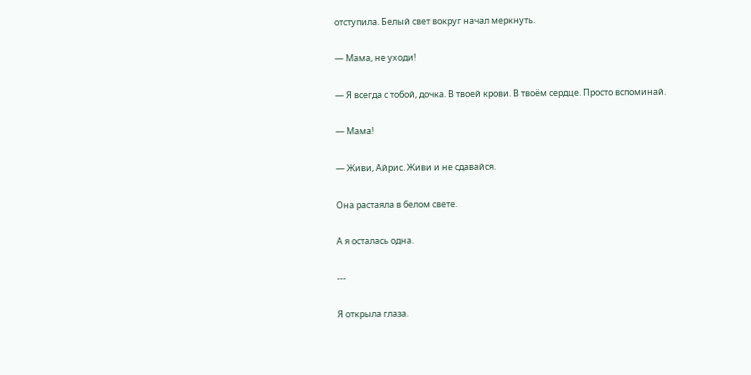отступила. Белый свет вокруг начал меркнуть.

— Мама, не уходи!

— Я всегда с тобой, дочка. В твоей крови. В твоём сердце. Просто вспоминай.

— Мама!

— Живи, Айрис. Живи и не сдавайся.

Она растаяла в белом свете.

А я осталась одна.

---

Я открыла глаза.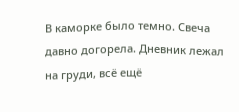В каморке было темно. Свеча давно догорела. Дневник лежал на груди, всё ещё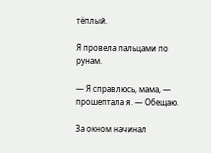тёплый.

Я провела пальцами по рунам.

— Я справлюсь, мама, — прошептала я. — Обещаю.

За окном начинал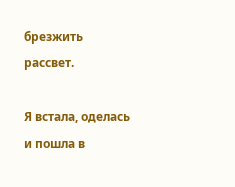брезжить рассвет.

Я встала, оделась и пошла в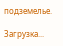подземелье.

Загрузка...